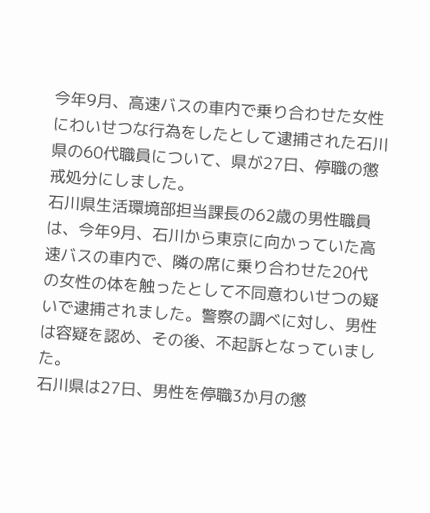今年9月、高速バスの車内で乗り合わせた女性にわいせつな行為をしたとして逮捕された石川県の60代職員について、県が27日、停職の懲戒処分にしました。
石川県生活環境部担当課長の62歳の男性職員は、今年9月、石川から東京に向かっていた高速バスの車内で、隣の席に乗り合わせた20代の女性の体を触ったとして不同意わいせつの疑いで逮捕されました。警察の調べに対し、男性は容疑を認め、その後、不起訴となっていました。
石川県は27日、男性を停職3か月の懲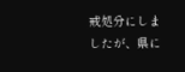戒処分にしましたが、県に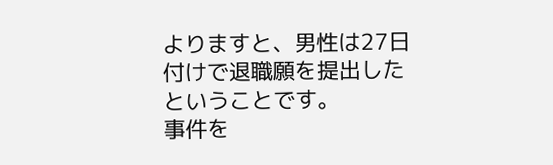よりますと、男性は27日付けで退職願を提出したということです。
事件を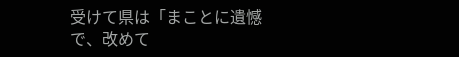受けて県は「まことに遺憾で、改めて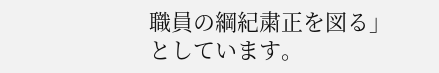職員の綱紀粛正を図る」としています。